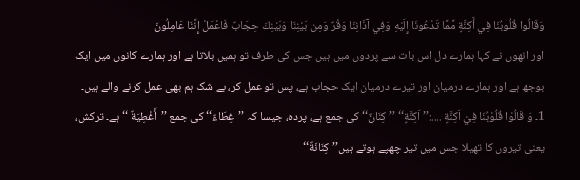وَقَالُوا قُلُوبُنَا فِي أَكِنَّةٍ مِّمَّا تَدْعُونَا إِلَيْهِ وَفِي آذَانِنَا وَقْرٌ وَمِن بَيْنِنَا وَبَيْنِكَ حِجَابٌ فَاعْمَلْ إِنَّنَا عَامِلُونَ
اور انھوں نے کہا ہمارے دل اس بات سے پردوں میں ہیں جس کی طرف تو ہمیں بلاتا ہے اور ہمارے کانوں میں ایک بوجھ ہے اور ہمارے درمیان اور تیرے درمیان ایک حجاب ہے، پس تو عمل کر، بے شک ہم بھی عمل کرنے والے ہیں۔
1۔ وَ قَالُوْا قُلُوْبُنَا فِيْ اَكِنَّةٍ ....:’’ اَكِنَّةٍ‘‘ ’’ كِنَانٌ‘‘ کی جمع ہے، پردہ، جیسا کہ ’’غِطَاءٌ‘‘ کی جمع ’’أَغْطِيَةٌ ‘‘ ہے۔ ترکش، یعنی تیروں کا تھیلا جس میں تیر چھپے ہوتے ہیں’’كِنَانَةٌ‘‘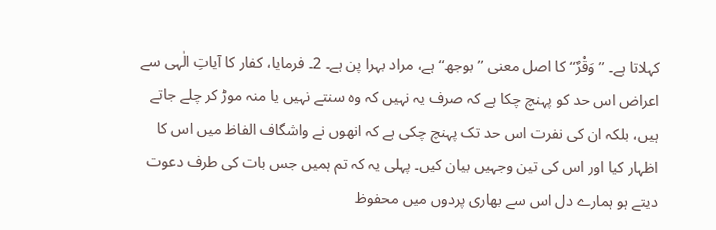کہلاتا ہے۔ ’’وَقْرٌ‘‘ کا اصل معنی ’’بوجھ‘‘ ہے، مراد بہرا پن ہے۔ 2۔ فرمایا، کفار کا آیاتِ الٰہی سے اعراض اس حد کو پہنچ چکا ہے کہ صرف یہ نہیں کہ وہ سنتے نہیں یا منہ موڑ کر چلے جاتے ہیں، بلکہ ان کی نفرت اس حد تک پہنچ چکی ہے کہ انھوں نے واشگاف الفاظ میں اس کا اظہار کیا اور اس کی تین وجہیں بیان کیں۔ پہلی یہ کہ تم ہمیں جس بات کی طرف دعوت دیتے ہو ہمارے دل اس سے بھاری پردوں میں محفوظ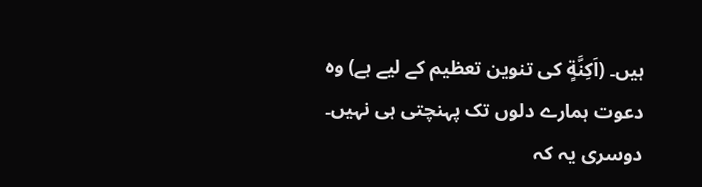ہیں۔ (اَكِنَّةٍ کی تنوین تعظیم کے لیے ہے) وہ دعوت ہمارے دلوں تک پہنچتی ہی نہیں۔ دوسری یہ کہ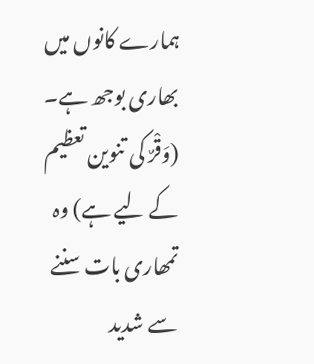ہمارے کانوں میں بھاری بوجھ ہے۔ (وَقْرٌ کی تنوین تعظیم کے لیے ہے) وہ تمھاری بات سننے سے شدید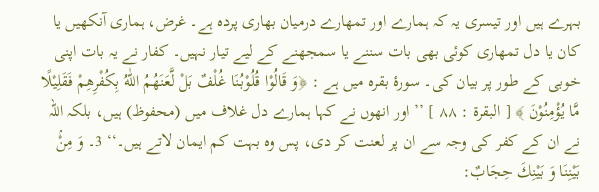بہرے ہیں اور تیسری یہ کہ ہمارے اور تمھارے درمیان بھاری پردہ ہے۔ غرض، ہماری آنکھیں یا کان یا دل تمھاری کوئی بھی بات سننے یا سمجھنے کے لیے تیار نہیں۔ کفار نے یہ بات اپنی خوبی کے طور پر بیان کی۔ سورۂ بقرہ میں ہے : ﴿وَ قَالُوْا قُلُوْبُنَا غُلْفٌ بَلْ لَّعَنَهُمُ اللّٰهُ بِكُفْرِهِمْ فَقَلِيْلًا مَّا يُؤْمِنُوْنَ ﴾ [ البقرۃ : ۸۸ ] ’’اور انھوں نے کہا ہمارے دل غلاف میں (محفوظ) ہیں، بلکہ اللہ نے ان کے کفر کی وجہ سے ان پر لعنت کر دی، پس وہ بہت کم ایمان لاتے ہیں۔‘‘ 3۔ وَ مِنْۢ بَيْنِنَا وَ بَيْنِكَ حِجَابٌ: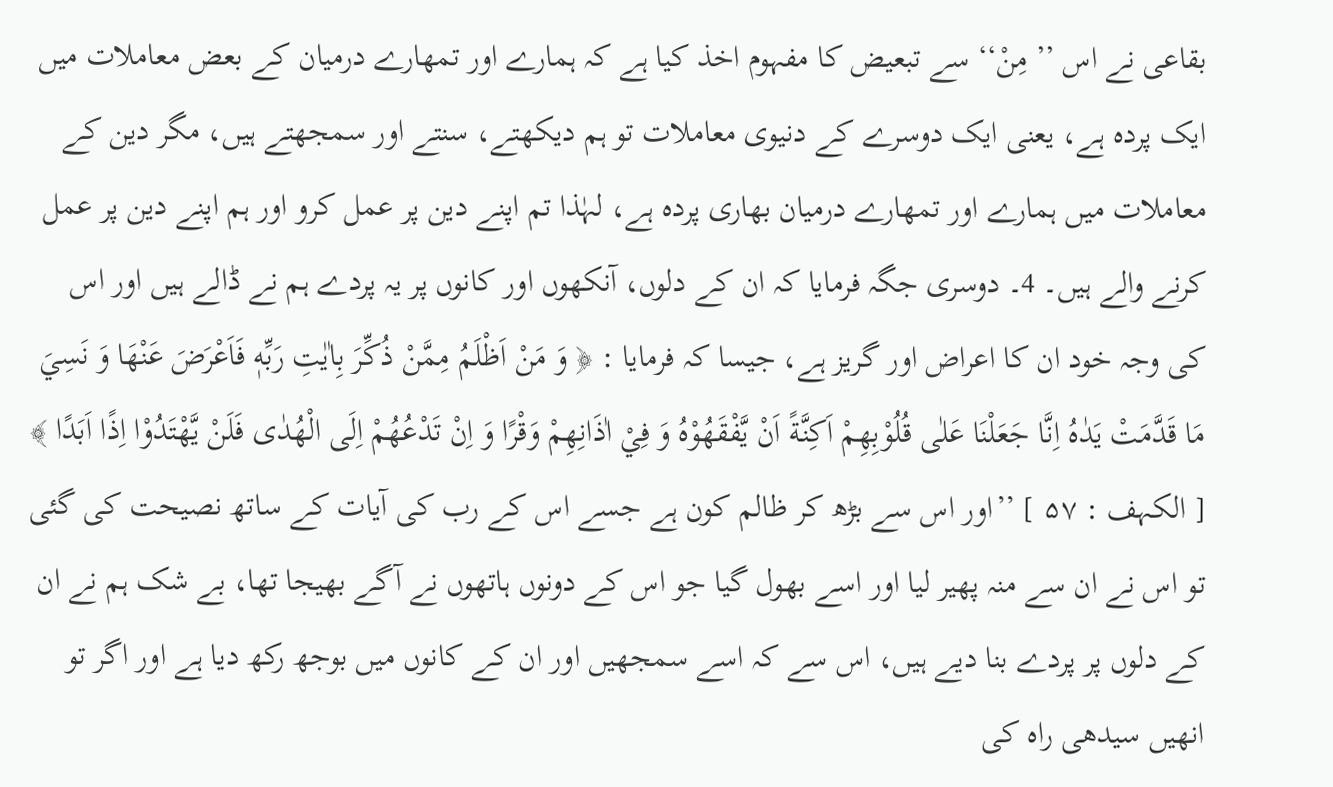بقاعی نے اس ’’ مِنْ‘‘ سے تبعیض کا مفہوم اخذ کیا ہے کہ ہمارے اور تمھارے درمیان کے بعض معاملات میں ایک پردہ ہے، یعنی ایک دوسرے کے دنیوی معاملات تو ہم دیکھتے، سنتے اور سمجھتے ہیں، مگر دین کے معاملات میں ہمارے اور تمھارے درمیان بھاری پردہ ہے، لہٰذا تم اپنے دین پر عمل کرو اور ہم اپنے دین پر عمل کرنے والے ہیں۔ 4۔ دوسری جگہ فرمایا کہ ان کے دلوں، آنکھوں اور کانوں پر یہ پردے ہم نے ڈالے ہیں اور اس کی وجہ خود ان کا اعراض اور گریز ہے، جیسا کہ فرمایا : ﴿ وَ مَنْ اَظْلَمُ مِمَّنْ ذُكِّرَ بِاٰيٰتِ رَبِّهٖ فَاَعْرَضَ عَنْهَا وَ نَسِيَ مَا قَدَّمَتْ يَدٰهُ اِنَّا جَعَلْنَا عَلٰى قُلُوْبِهِمْ اَكِنَّةً اَنْ يَّفْقَهُوْهُ وَ فِيْ اٰذَانِهِمْ وَقْرًا وَ اِنْ تَدْعُهُمْ اِلَى الْهُدٰى فَلَنْ يَّهْتَدُوْا اِذًا اَبَدًا ﴾ [ الکہف : ۵۷ ] ’’اور اس سے بڑھ کر ظالم کون ہے جسے اس کے رب کی آیات کے ساتھ نصیحت کی گئی تو اس نے ان سے منہ پھیر لیا اور اسے بھول گیا جو اس کے دونوں ہاتھوں نے آگے بھیجا تھا، بے شک ہم نے ان کے دلوں پر پردے بنا دیے ہیں، اس سے کہ اسے سمجھیں اور ان کے کانوں میں بوجھ رکھ دیا ہے اور اگر تو انھیں سیدھی راہ کی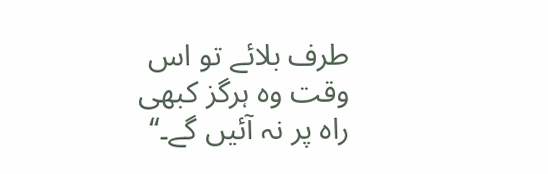طرف بلائے تو اس وقت وہ ہرگز کبھی راہ پر نہ آئیں گے۔‘‘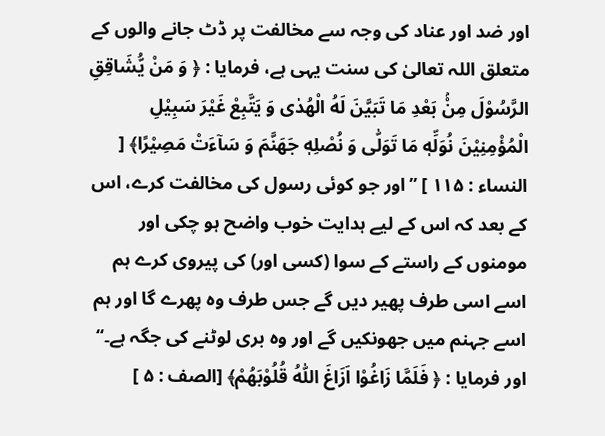اور ضد اور عناد کی وجہ سے مخالفت پر ڈٹ جانے والوں کے متعلق اللہ تعالیٰ کی سنت یہی ہے، فرمایا : ﴿ وَ مَنْ يُّشَاقِقِ الرَّسُوْلَ مِنْۢ بَعْدِ مَا تَبَيَّنَ لَهُ الْهُدٰى وَ يَتَّبِعْ غَيْرَ سَبِيْلِ الْمُؤْمِنِيْنَ نُوَلِّهٖ مَا تَوَلّٰى وَ نُصْلِهٖ جَهَنَّمَ وَ سَآءَتْ مَصِيْرًا﴾ [ النساء : ۱۱۵ ] ’’اور جو کوئی رسول کی مخالفت کرے، اس کے بعد کہ اس کے لیے ہدایت خوب واضح ہو چکی اور مومنوں کے راستے کے سوا (کسی اور) کی پیروی کرے ہم اسے اسی طرف پھیر دیں گے جس طرف وہ پھرے گا اور ہم اسے جہنم میں جھونکیں گے اور وہ بری لوٹنے کی جگہ ہے۔‘‘ اور فرمایا : ﴿ فَلَمَّا زَاغُوْا اَزَاغَ اللّٰهُ قُلُوْبَهُمْ﴾ [الصف : ۵ ]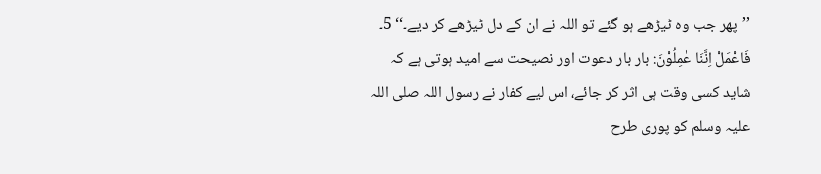’’پھر جب وہ ٹیڑھے ہو گئے تو اللہ نے ان کے دل ٹیڑھے کر دیے۔‘‘ 5۔ فَاعْمَلْ اِنَّنَا عٰمِلُوْنَ: بار بار دعوت اور نصیحت سے امید ہوتی ہے کہ شاید کسی وقت ہی اثر کر جائے، اس لیے کفار نے رسول اللہ صلی اللہ علیہ وسلم کو پوری طرح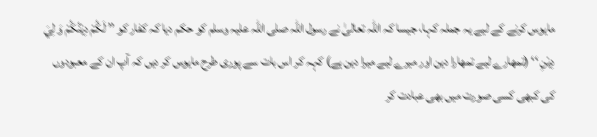مایوس کرنے کے لیے یہ جملہ کہا، جیسا کہ اللہ تعالیٰ نے رسول اللہ صلی اللہ علیہ وسلم کو حکم دیا کہ کفار کو ’’ لَكُمْ دِيْنُكُمْ وَ لِيَ دِيْنِ ‘‘ (تمھارے لیے تمھارا دین اور میرے لیے میرا دین ہے) کہہ کر اس بات سے پوری طرح مایوس کر دیں کہ آپ ان کے معبودوں کی کبھی کسی صورت میں بھی عبادت کر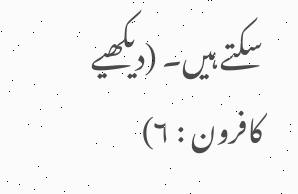سکتے ہیں۔ (دیکھیے کافرون : ۶)